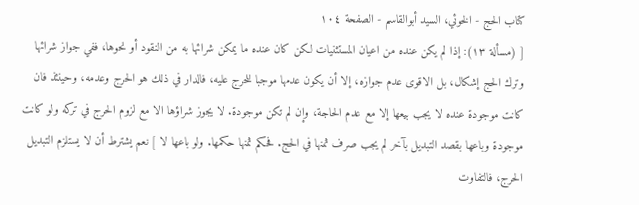كتاب الحج - الخوئي، السيد أبوالقاسم - الصفحة ١٠٤
[ (مسألة ١٣): إذا لم يكن عنده من اعيان المستثنيات لكن كان عنده ما يمكن شرائها به من النقود أو نحوها، ففي جواز شرائها وترك الحج إشكال، بل الاقوى عدم جوازه، إلا أن يكون عدمها موجبا للحرج عليه، فالدار في ذلك هو الحرج وعدمه، وحينئذ فان كانت موجودة عنده لا يجب بيعها إلا مع عدم الحاجة، وإن لم تكن موجودة. لا يجوز شراؤها الا مع لزوم الحرج في تركه ولو كانت موجودة وباعها بقصد التبديل بآخر لم يجب صرف ثمنها في الحج. فحكم ثمنها حكمها. ولو باعها لا ] نعم يشترط أن لا يستلزم التبديل الحرج، فالتفاوت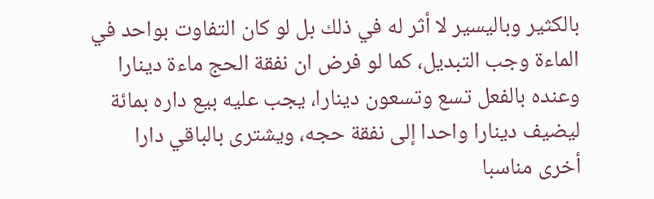بالكثير وباليسير لا أثر له في ذلك بل لو كان التفاوت بواحد في الماءة وجب التبديل، كما لو فرض ان نفقة الحج ماءة دينارا وعنده بالفعل تسع وتسعون دينارا، يجب عليه بيع داره بمائة ليضيف دينارا واحدا إلى نفقة حجه، ويشترى بالباقي دارا أخرى مناسبا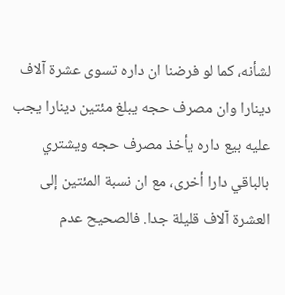لشأنه، كما لو فرضنا ان داره تسوى عشرة آلاف دينارا وان مصرف حجه يبلغ مئتين دينارا يجب عليه بيع داره يأخذ مصرف حجه ويشتري بالباقي دارا أخرى، مع ان نسبة المئتين إلى العشرة آلاف قليلة جدا. فالصحيح عدم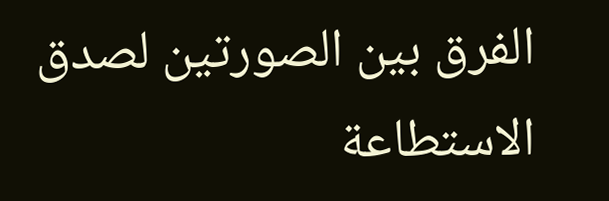الفرق بين الصورتين لصدق الاستطاعة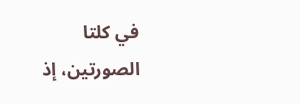في كلتا الصورتين، إذ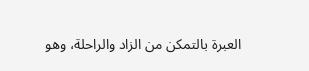العبرة بالتمكن من الزاد والراحلة، وهو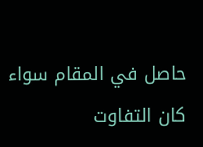حاصل في المقام سواء كان التفاوت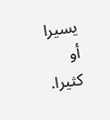يسيرا أو كثيرا.